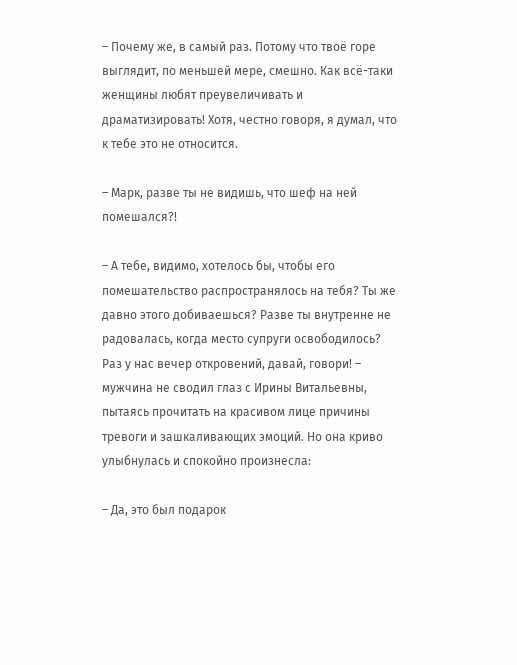– Почему же, в самый раз. Потому что твоё горе выглядит, по меньшей мере, смешно. Как всё-таки женщины любят преувеличивать и драматизировать! Хотя, честно говоря, я думал, что к тебе это не относится.

– Марк, разве ты не видишь, что шеф на ней помешался?!

– А тебе, видимо, хотелось бы, чтобы его помешательство распространялось на тебя? Ты же давно этого добиваешься? Разве ты внутренне не радовалась, когда место супруги освободилось? Раз у нас вечер откровений, давай, говори! – мужчина не сводил глаз с Ирины Витальевны, пытаясь прочитать на красивом лице причины тревоги и зашкаливающих эмоций. Но она криво улыбнулась и спокойно произнесла:

– Да, это был подарок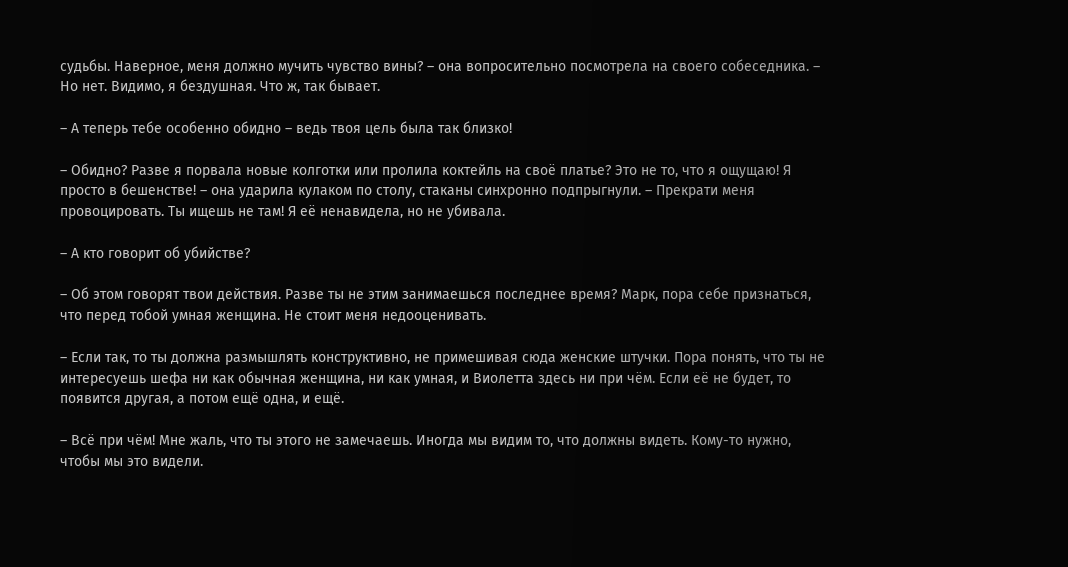судьбы. Наверное, меня должно мучить чувство вины? – она вопросительно посмотрела на своего собеседника. – Но нет. Видимо, я бездушная. Что ж, так бывает.

– А теперь тебе особенно обидно – ведь твоя цель была так близко!

– Обидно? Разве я порвала новые колготки или пролила коктейль на своё платье? Это не то, что я ощущаю! Я просто в бешенстве! – она ударила кулаком по столу, стаканы синхронно подпрыгнули. – Прекрати меня провоцировать. Ты ищешь не там! Я её ненавидела, но не убивала.

– А кто говорит об убийстве?

– Об этом говорят твои действия. Разве ты не этим занимаешься последнее время? Марк, пора себе признаться, что перед тобой умная женщина. Не стоит меня недооценивать.

– Если так, то ты должна размышлять конструктивно, не примешивая сюда женские штучки. Пора понять, что ты не интересуешь шефа ни как обычная женщина, ни как умная, и Виолетта здесь ни при чём. Если её не будет, то появится другая, а потом ещё одна, и ещё.

– Всё при чём! Мне жаль, что ты этого не замечаешь. Иногда мы видим то, что должны видеть. Кому-то нужно, чтобы мы это видели.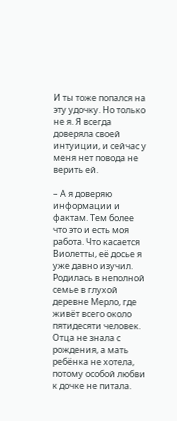И ты тоже попался на эту удочку. Но только не я. Я всегда доверяла своей интуиции, и сейчас у меня нет повода не верить ей.

– А я доверяю информации и фактам. Тем более что это и есть моя работа. Что касается Виолетты, её досье я уже давно изучил. Родилась в неполной семье в глухой деревне Мерло, где живёт всего около пятидесяти человек. Отца не знала с рождения, а мать ребёнка не хотела, потому особой любви к дочке не питала.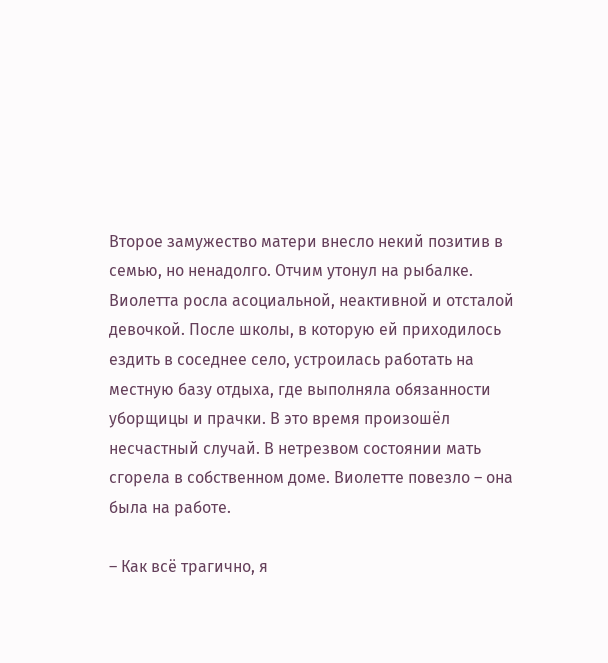Второе замужество матери внесло некий позитив в семью, но ненадолго. Отчим утонул на рыбалке. Виолетта росла асоциальной, неактивной и отсталой девочкой. После школы, в которую ей приходилось ездить в соседнее село, устроилась работать на местную базу отдыха, где выполняла обязанности уборщицы и прачки. В это время произошёл несчастный случай. В нетрезвом состоянии мать сгорела в собственном доме. Виолетте повезло – она была на работе.

– Как всё трагично, я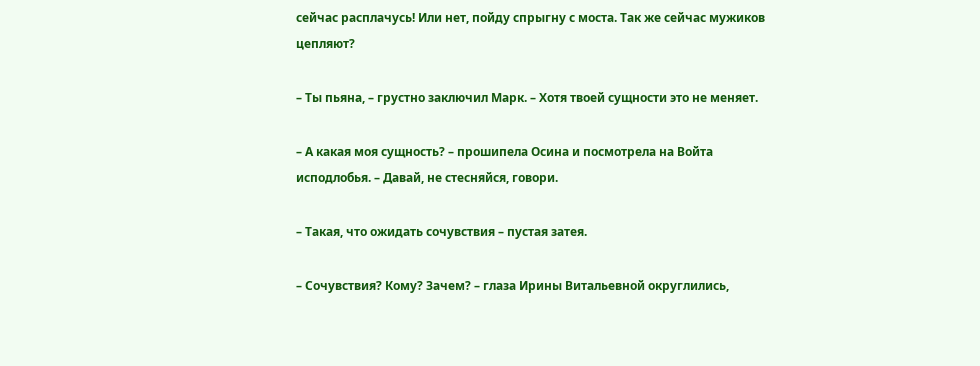сейчас расплачусь! Или нет, пойду спрыгну с моста. Так же сейчас мужиков цепляют?

– Ты пьяна, – грустно заключил Марк. – Хотя твоей сущности это не меняет.

– А какая моя сущность? – прошипела Осина и посмотрела на Войта исподлобья. – Давай, не стесняйся, говори.

– Такая, что ожидать сочувствия – пустая затея.

– Сочувствия? Кому? Зачем? – глаза Ирины Витальевной округлились,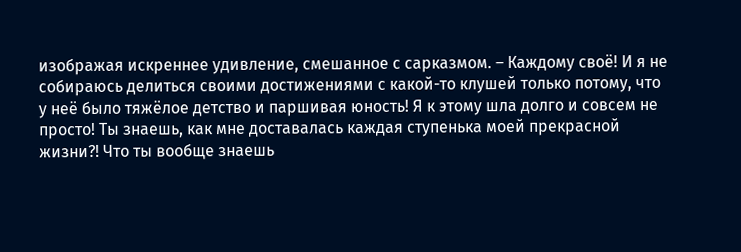изображая искреннее удивление, смешанное с сарказмом. – Каждому своё! И я не собираюсь делиться своими достижениями с какой-то клушей только потому, что у неё было тяжёлое детство и паршивая юность! Я к этому шла долго и совсем не просто! Ты знаешь, как мне доставалась каждая ступенька моей прекрасной жизни?! Что ты вообще знаешь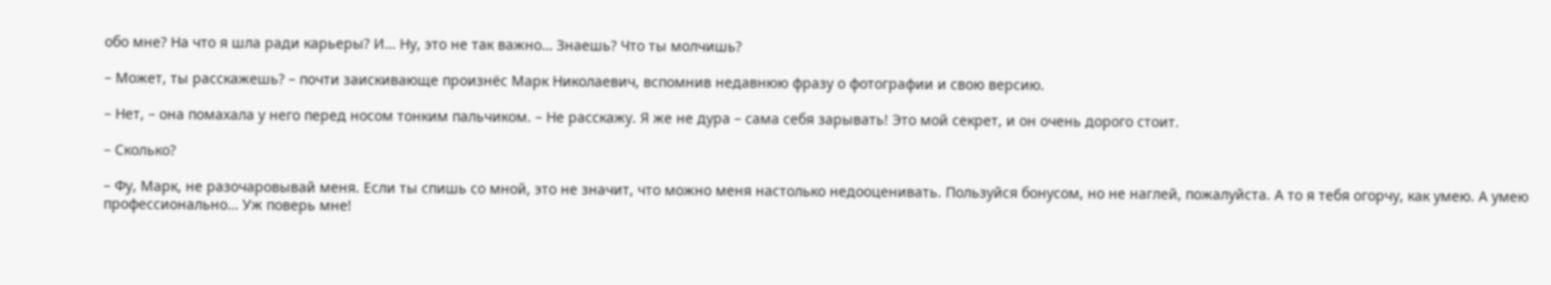обо мне? На что я шла ради карьеры? И… Ну, это не так важно… Знаешь? Что ты молчишь?

– Может, ты расскажешь? – почти заискивающе произнёс Марк Николаевич, вспомнив недавнюю фразу о фотографии и свою версию.

– Нет, – она помахала у него перед носом тонким пальчиком. – Не расскажу. Я же не дура – сама себя зарывать! Это мой секрет, и он очень дорого стоит.

– Сколько?

– Фу, Марк, не разочаровывай меня. Если ты спишь со мной, это не значит, что можно меня настолько недооценивать. Пользуйся бонусом, но не наглей, пожалуйста. А то я тебя огорчу, как умею. А умею профессионально… Уж поверь мне!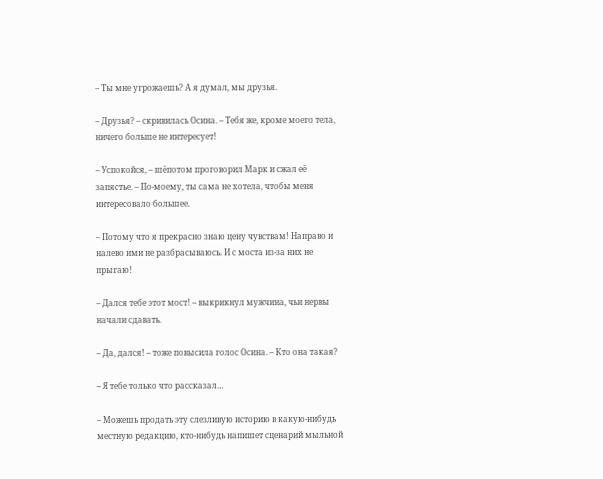– Ты мне угрожаешь? А я думал, мы друзья.

– Друзья? – скривилась Осина. – Тебя же, кроме моего тела, ничего больше не интересует!

– Успокойся, – шёпотом проговорил Марк и сжал её запястье. – По-моему, ты сама не хотела, чтобы меня интересовало большее.

– Потому что я прекрасно знаю цену чувствам! Направо и налево ими не разбрасываюсь. И с моста из-за них не прыгаю!

– Дался тебе этот мост! – выкрикнул мужчина, чьи нервы начали сдавать.

– Да, дался! – тоже повысила голос Осина. – Кто она такая?

– Я тебе только что рассказал…

– Можешь продать эту слезливую историю в какую-нибудь местную редакцию, кто-нибудь напишет сценарий мыльной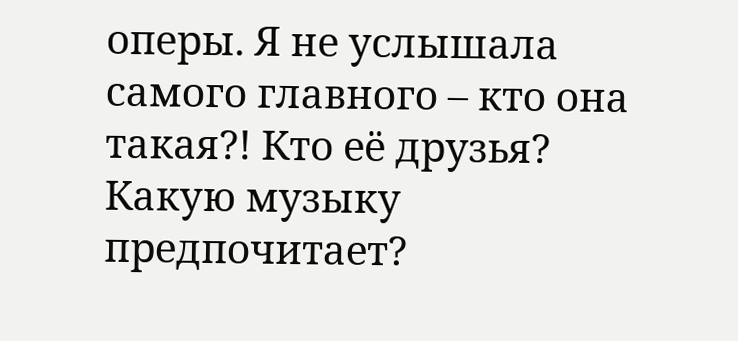оперы. Я не услышала самого главного – кто она такая?! Кто её друзья? Какую музыку предпочитает?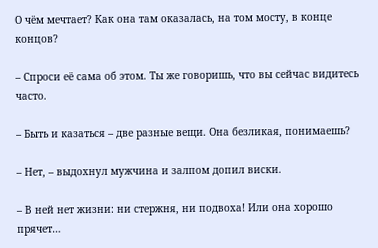О чём мечтает? Как она там оказалась, на том мосту, в конце концов?

– Спроси её сама об этом. Ты же говоришь, что вы сейчас видитесь часто.

– Быть и казаться – две разные вещи. Она безликая, понимаешь?

– Нет, – выдохнул мужчина и залпом допил виски.

– В ней нет жизни: ни стержня, ни подвоха! Или она хорошо прячет…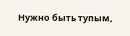Нужно быть тупым,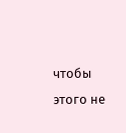чтобы этого не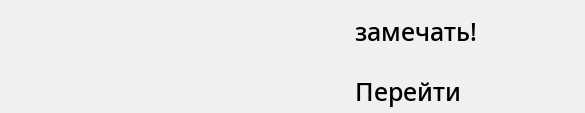замечать!

Перейти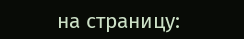на страницу: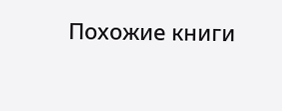Похожие книги